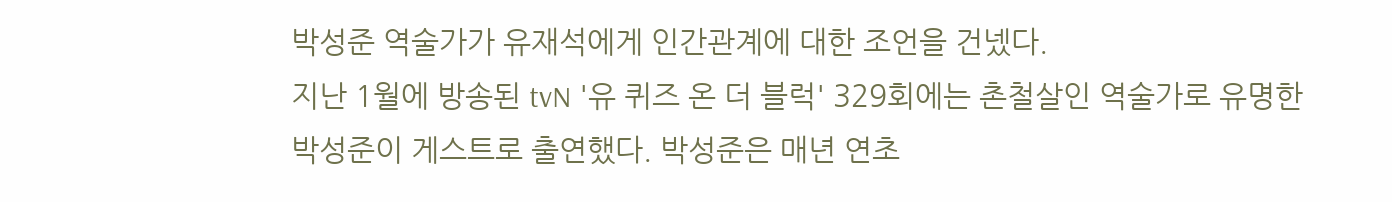박성준 역술가가 유재석에게 인간관계에 대한 조언을 건넸다.
지난 1월에 방송된 tvN '유 퀴즈 온 더 블럭' 329회에는 촌철살인 역술가로 유명한 박성준이 게스트로 출연했다. 박성준은 매년 연초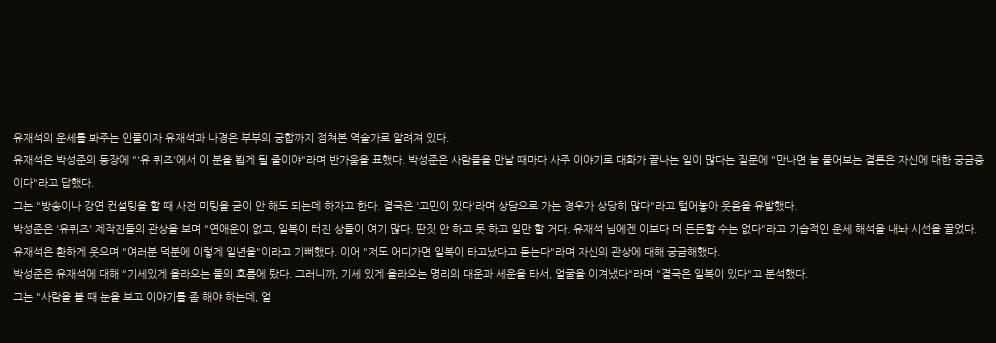유재석의 운세를 봐주는 인물이자 유재석과 나경은 부부의 궁합까지 점쳐본 역술가로 알려져 있다.
유재석은 박성준의 등장에 "'유 퀴즈'에서 이 분을 뵙게 될 줄이야"라며 반가움을 표했다. 박성준은 사람들을 만날 때마다 사주 이야기로 대화가 끝나는 일이 많다는 질문에 "만나면 늘 물어보는 결론은 자신에 대한 궁금증이다"라고 답했다.
그는 "방송이나 강연 컨설팅을 할 때 사전 미팅을 굳이 안 해도 되는데 하자고 한다. 결국은 '고민이 있다'라며 상담으로 가는 경우가 상당히 많다"라고 털어놓아 웃음을 유발했다.
박성준은 '유퀴즈' 제작진들의 관상을 보며 "연애운이 없고, 일복이 터진 상들이 여기 많다. 딴짓 안 하고 못 하고 일만 할 거다. 유재석 님에겐 이보다 더 든든할 수는 없다"라고 기습적인 운세 해석을 내놔 시선을 끌었다.
유재석은 환하게 웃으며 "여러분 덕분에 이렇게 일년을"이라고 기뻐했다. 이어 "저도 어디가면 일복이 타고났다고 듣는다"라며 자신의 관상에 대해 궁금해했다.
박성준은 유재석에 대해 "기세있게 올라오는 물의 흐름에 탔다. 그러니까, 기세 있게 올라오는 명리의 대운과 세운을 타서, 얼굴을 이겨냈다"라며 "결국은 일복이 있다"고 분석했다.
그는 "사람을 볼 때 눈을 보고 이야기를 좀 해야 하는데, 얼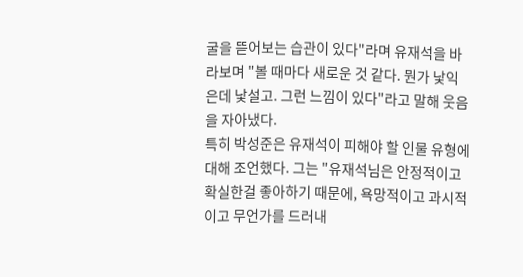굴을 뜯어보는 습관이 있다"라며 유재석을 바라보며 "볼 때마다 새로운 것 같다. 뭔가 낯익은데 낯설고. 그런 느낌이 있다"라고 말해 웃음을 자아냈다.
특히 박성준은 유재석이 피해야 할 인물 유형에 대해 조언했다. 그는 "유재석님은 안정적이고 확실한걸 좋아하기 때문에, 욕망적이고 과시적이고 무언가를 드러내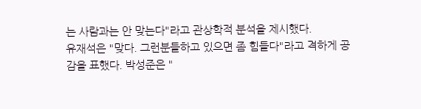는 사람과는 안 맞는다"라고 관상학적 분석을 제시했다.
유재석은 "맞다. 그런분들하고 있으면 좀 힘들다"라고 격하게 공감을 표했다. 박성준은 "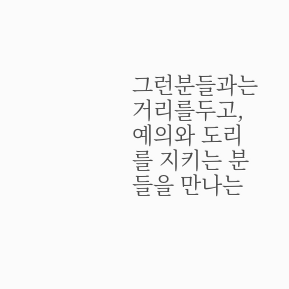그런분들과는 거리를두고, 예의와 도리를 지키는 분들을 만나는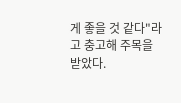게 좋을 것 같다"라고 충고해 주목을 받았다.